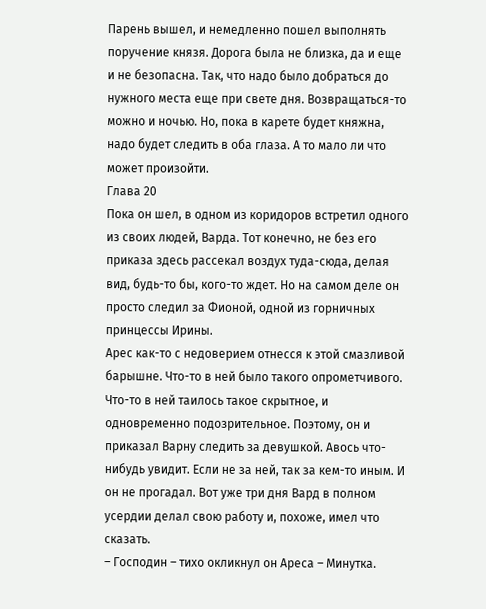Парень вышел, и немедленно пошел выполнять поручение князя. Дорога была не близка, да и еще и не безопасна. Так, что надо было добраться до нужного места еще при свете дня. Возвращаться-то можно и ночью. Но, пока в карете будет княжна, надо будет следить в оба глаза. А то мало ли что может произойти.
Глава 20
Пока он шел, в одном из коридоров встретил одного из своих людей, Варда. Тот конечно, не без его приказа здесь рассекал воздух туда-сюда, делая вид, будь-то бы, кого-то ждет. Но на самом деле он просто следил за Фионой, одной из горничных принцессы Ирины.
Арес как-то с недоверием отнесся к этой смазливой барышне. Что-то в ней было такого опрометчивого. Что-то в ней таилось такое скрытное, и одновременно подозрительное. Поэтому, он и приказал Варну следить за девушкой. Авось что-нибудь увидит. Если не за ней, так за кем-то иным. И он не прогадал. Вот уже три дня Вард в полном усердии делал свою работу и, похоже, имел что сказать.
– Господин – тихо окликнул он Ареса – Минутка.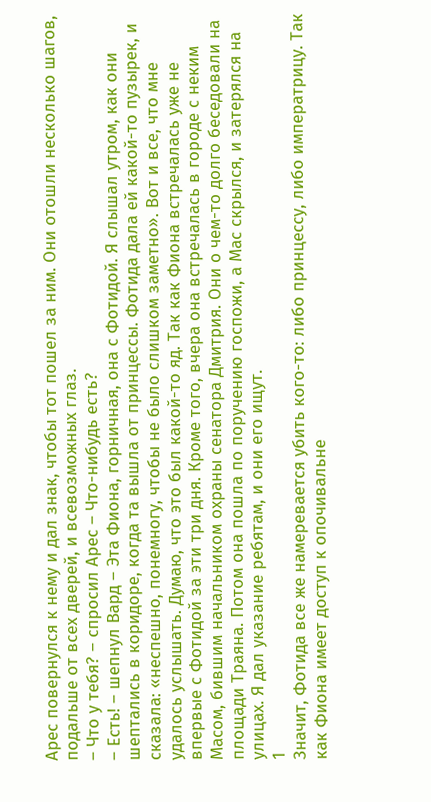Арес повернулся к нему и дал знак, чтобы тот пошел за ним. Они отошли несколько шагов, подальше от всех дверей, и всевозможных глаз.
– Что у тебя? – спросил Арес – Что-нибудь есть?
– Есть! – шепнул Вард – Эта Фиона, горничная, она с Фотидой. Я слышал утром, как они шептались в коридоре, когда та вышла от принцессы. Фотида дала ей какой-то пузырек, и сказала: «неспешно, понемногу, чтобы не было слишком заметно». Вот и все, что мне удалось услышать. Думаю, что это был какой-то яд. Так как Фиона встречалась уже не впервые с Фотидой за эти три дня. Кроме того, вчера она встречалась в городе с неким Масом, бившим начальником охраны сенатора Дмитрия. Они о чем-то долго беседовали на площади Траяна. Потом она пошла по поручению госпожи, а Мас скрылся, и затерялся на улицах. Я дал указание ребятам, и они его ищут.
1
Значит, Фотида все же намеревается убить кого-то: либо принцессу, либо императрицу. Так как Фиона имеет доступ к опочивальне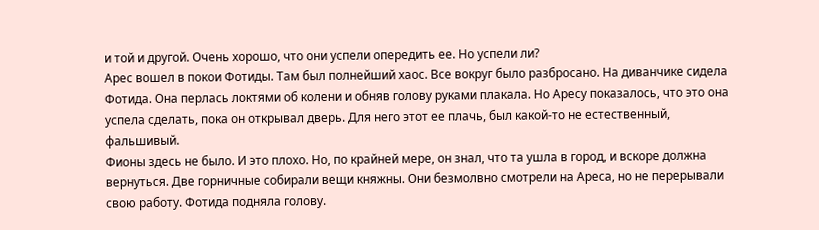и той и другой. Очень хорошо, что они успели опередить ее. Но успели ли?
Арес вошел в покои Фотиды. Там был полнейший хаос. Все вокруг было разбросано. На диванчике сидела Фотида. Она перлась локтями об колени и обняв голову руками плакала. Но Аресу показалось, что это она успела сделать, пока он открывал дверь. Для него этот ее плачь, был какой-то не естественный, фальшивый.
Фионы здесь не было. И это плохо. Но, по крайней мере, он знал, что та ушла в город, и вскоре должна вернуться. Две горничные собирали вещи княжны. Они безмолвно смотрели на Ареса, но не перерывали свою работу. Фотида подняла голову.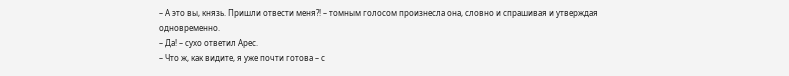– А это вы, князь. Пришли отвести меня?! – томным голосом произнесла она, словно и спрашивая и утверждая одновременно.
– Да! – сухо ответил Арес.
– Что ж, как видите, я уже почти готова – с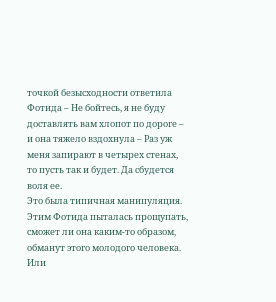точкой безысходности ответила Фотида – Не бойтесь, я не буду доставлять вам хлопот по дороге – и она тяжело вздохнула – Раз уж меня запирают в четырех стенах, то пусть так и будет. Да сбудется воля ее.
Это была типичная манипуляция. Этим Фотида пыталась прощупать, сможет ли она каким-то образом, обманут этого молодого человека. Или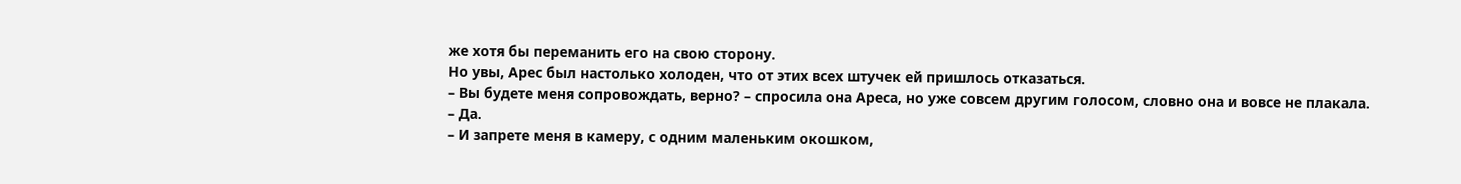же хотя бы переманить его на свою сторону.
Но увы, Арес был настолько холоден, что от этих всех штучек ей пришлось отказаться.
– Вы будете меня сопровождать, верно? – спросила она Ареса, но уже совсем другим голосом, словно она и вовсе не плакала.
– Да.
– И запрете меня в камеру, с одним маленьким окошком,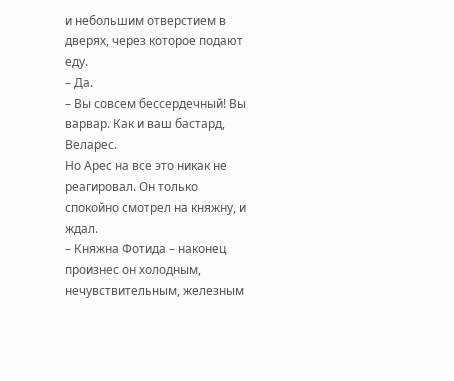и небольшим отверстием в дверях, через которое подают еду.
– Да.
– Вы совсем бессердечный! Вы варвар. Как и ваш бастард, Веларес.
Но Арес на все это никак не реагировал. Он только спокойно смотрел на княжну, и ждал.
– Княжна Фотида – наконец произнес он холодным, нечувствительным, железным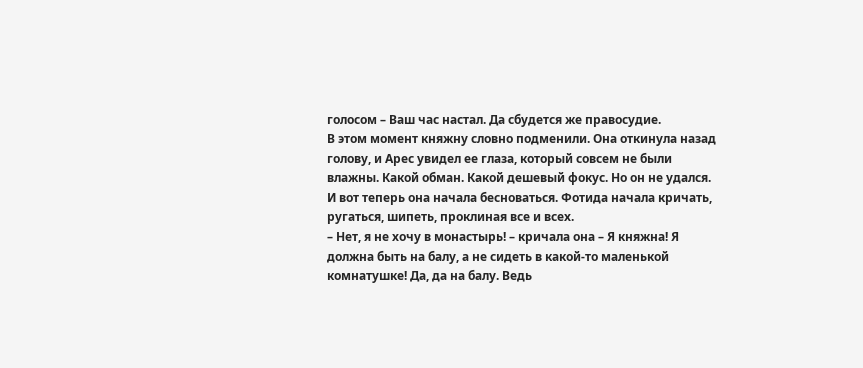голосом – Ваш час настал. Да сбудется же правосудие.
В этом момент княжну словно подменили. Она откинула назад голову, и Арес увидел ее глаза, который совсем не были влажны. Какой обман. Какой дешевый фокус. Но он не удался. И вот теперь она начала бесноваться. Фотида начала кричать, ругаться, шипеть, проклиная все и всех.
– Нет, я не хочу в монастырь! – кричала она – Я княжна! Я должна быть на балу, а не сидеть в какой-то маленькой комнатушке! Да, да на балу. Ведь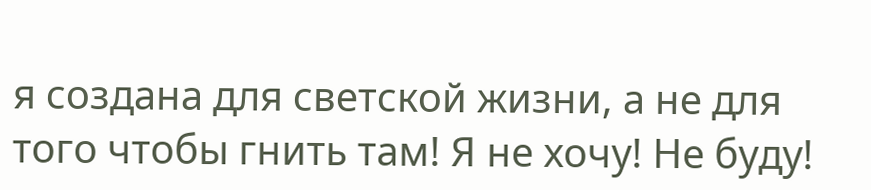я создана для светской жизни, а не для того чтобы гнить там! Я не хочу! Не буду!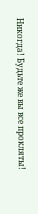Никогда! Будьте же вы все прокляты!